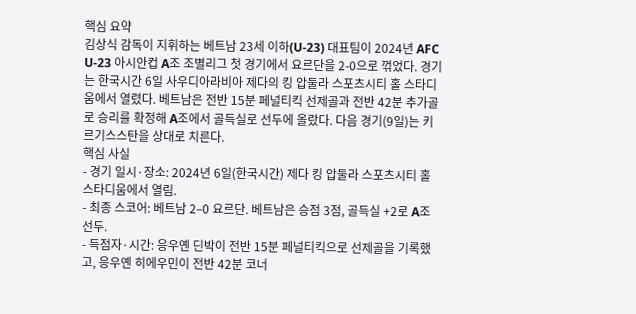핵심 요약
김상식 감독이 지휘하는 베트남 23세 이하(U-23) 대표팀이 2024년 AFC U-23 아시안컵 A조 조별리그 첫 경기에서 요르단을 2-0으로 꺾었다. 경기는 한국시간 6일 사우디아라비아 제다의 킹 압둘라 스포츠시티 홀 스타디움에서 열렸다. 베트남은 전반 15분 페널티킥 선제골과 전반 42분 추가골로 승리를 확정해 A조에서 골득실로 선두에 올랐다. 다음 경기(9일)는 키르기스스탄을 상대로 치른다.
핵심 사실
- 경기 일시·장소: 2024년 6일(한국시간) 제다 킹 압둘라 스포츠시티 홀 스타디움에서 열림.
- 최종 스코어: 베트남 2–0 요르단. 베트남은 승점 3점, 골득실 +2로 A조 선두.
- 득점자·시간: 응우옌 딘박이 전반 15분 페널티킥으로 선제골을 기록했고, 응우옌 히에우민이 전반 42분 코너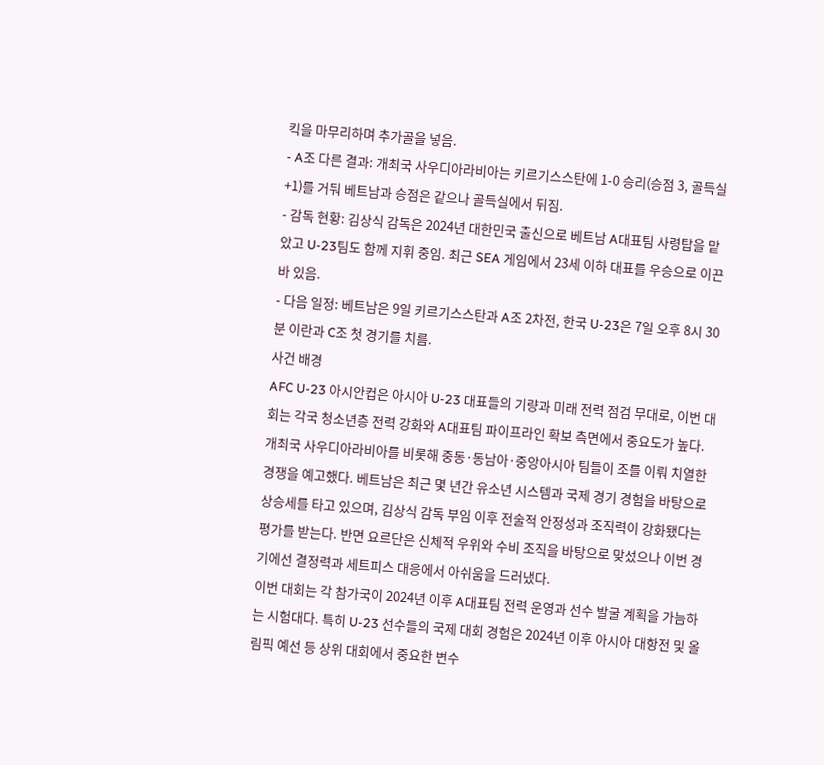킥을 마무리하며 추가골을 넣음.
- A조 다른 결과: 개최국 사우디아라비아는 키르기스스탄에 1-0 승리(승점 3, 골득실 +1)를 거둬 베트남과 승점은 같으나 골득실에서 뒤짐.
- 감독 현황: 김상식 감독은 2024년 대한민국 출신으로 베트남 A대표팀 사령탑을 맡았고 U-23팀도 함께 지휘 중임. 최근 SEA 게임에서 23세 이하 대표를 우승으로 이끈 바 있음.
- 다음 일정: 베트남은 9일 키르기스스탄과 A조 2차전, 한국 U-23은 7일 오후 8시 30분 이란과 C조 첫 경기를 치름.
사건 배경
AFC U-23 아시안컵은 아시아 U-23 대표들의 기량과 미래 전력 점검 무대로, 이번 대회는 각국 청소년층 전력 강화와 A대표팀 파이프라인 확보 측면에서 중요도가 높다. 개최국 사우디아라비아를 비롯해 중동·동남아·중앙아시아 팀들이 조를 이뤄 치열한 경쟁을 예고했다. 베트남은 최근 몇 년간 유소년 시스템과 국제 경기 경험을 바탕으로 상승세를 타고 있으며, 김상식 감독 부임 이후 전술적 안정성과 조직력이 강화됐다는 평가를 받는다. 반면 요르단은 신체적 우위와 수비 조직을 바탕으로 맞섰으나 이번 경기에선 결정력과 세트피스 대응에서 아쉬움을 드러냈다.
이번 대회는 각 참가국이 2024년 이후 A대표팀 전력 운영과 선수 발굴 계획을 가늠하는 시험대다. 특히 U-23 선수들의 국제 대회 경험은 2024년 이후 아시아 대항전 및 올림픽 예선 등 상위 대회에서 중요한 변수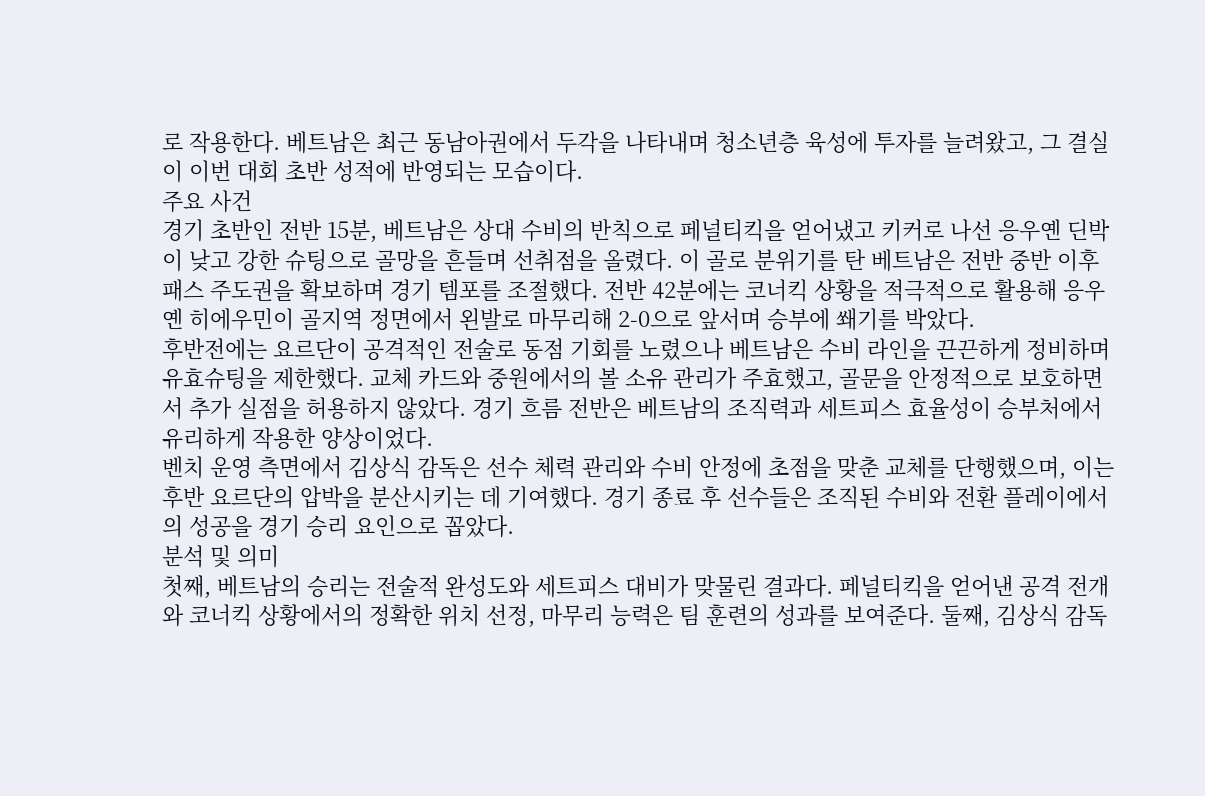로 작용한다. 베트남은 최근 동남아권에서 두각을 나타내며 청소년층 육성에 투자를 늘려왔고, 그 결실이 이번 대회 초반 성적에 반영되는 모습이다.
주요 사건
경기 초반인 전반 15분, 베트남은 상대 수비의 반칙으로 페널티킥을 얻어냈고 키커로 나선 응우옌 딘박이 낮고 강한 슈팅으로 골망을 흔들며 선취점을 올렸다. 이 골로 분위기를 탄 베트남은 전반 중반 이후 패스 주도권을 확보하며 경기 템포를 조절했다. 전반 42분에는 코너킥 상황을 적극적으로 활용해 응우옌 히에우민이 골지역 정면에서 왼발로 마무리해 2-0으로 앞서며 승부에 쐐기를 박았다.
후반전에는 요르단이 공격적인 전술로 동점 기회를 노렸으나 베트남은 수비 라인을 끈끈하게 정비하며 유효슈팅을 제한했다. 교체 카드와 중원에서의 볼 소유 관리가 주효했고, 골문을 안정적으로 보호하면서 추가 실점을 허용하지 않았다. 경기 흐름 전반은 베트남의 조직력과 세트피스 효율성이 승부처에서 유리하게 작용한 양상이었다.
벤치 운영 측면에서 김상식 감독은 선수 체력 관리와 수비 안정에 초점을 맞춘 교체를 단행했으며, 이는 후반 요르단의 압박을 분산시키는 데 기여했다. 경기 종료 후 선수들은 조직된 수비와 전환 플레이에서의 성공을 경기 승리 요인으로 꼽았다.
분석 및 의미
첫째, 베트남의 승리는 전술적 완성도와 세트피스 대비가 맞물린 결과다. 페널티킥을 얻어낸 공격 전개와 코너킥 상황에서의 정확한 위치 선정, 마무리 능력은 팀 훈련의 성과를 보여준다. 둘째, 김상식 감독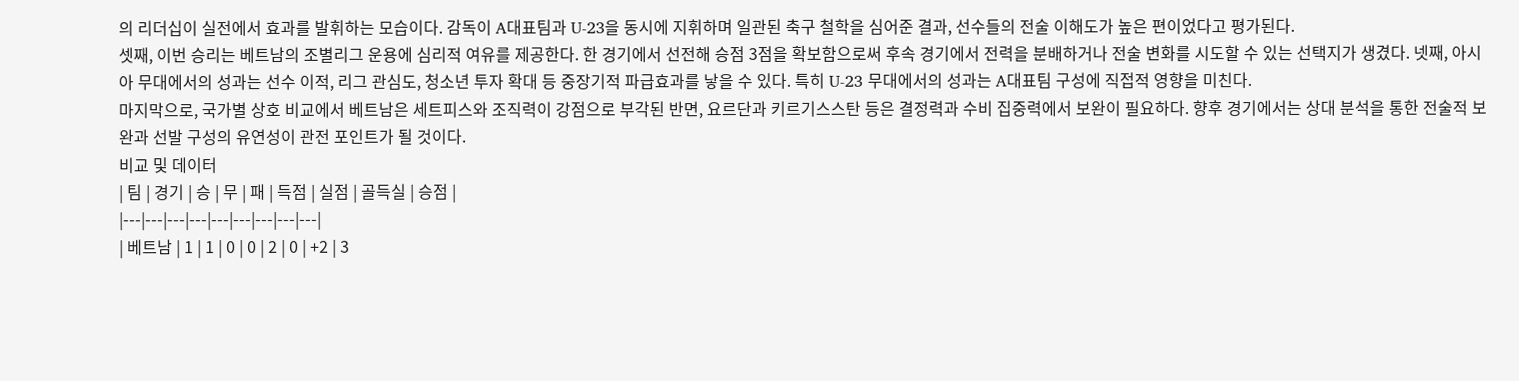의 리더십이 실전에서 효과를 발휘하는 모습이다. 감독이 A대표팀과 U-23을 동시에 지휘하며 일관된 축구 철학을 심어준 결과, 선수들의 전술 이해도가 높은 편이었다고 평가된다.
셋째, 이번 승리는 베트남의 조별리그 운용에 심리적 여유를 제공한다. 한 경기에서 선전해 승점 3점을 확보함으로써 후속 경기에서 전력을 분배하거나 전술 변화를 시도할 수 있는 선택지가 생겼다. 넷째, 아시아 무대에서의 성과는 선수 이적, 리그 관심도, 청소년 투자 확대 등 중장기적 파급효과를 낳을 수 있다. 특히 U-23 무대에서의 성과는 A대표팀 구성에 직접적 영향을 미친다.
마지막으로, 국가별 상호 비교에서 베트남은 세트피스와 조직력이 강점으로 부각된 반면, 요르단과 키르기스스탄 등은 결정력과 수비 집중력에서 보완이 필요하다. 향후 경기에서는 상대 분석을 통한 전술적 보완과 선발 구성의 유연성이 관전 포인트가 될 것이다.
비교 및 데이터
| 팀 | 경기 | 승 | 무 | 패 | 득점 | 실점 | 골득실 | 승점 |
|---|---|---|---|---|---|---|---|---|
| 베트남 | 1 | 1 | 0 | 0 | 2 | 0 | +2 | 3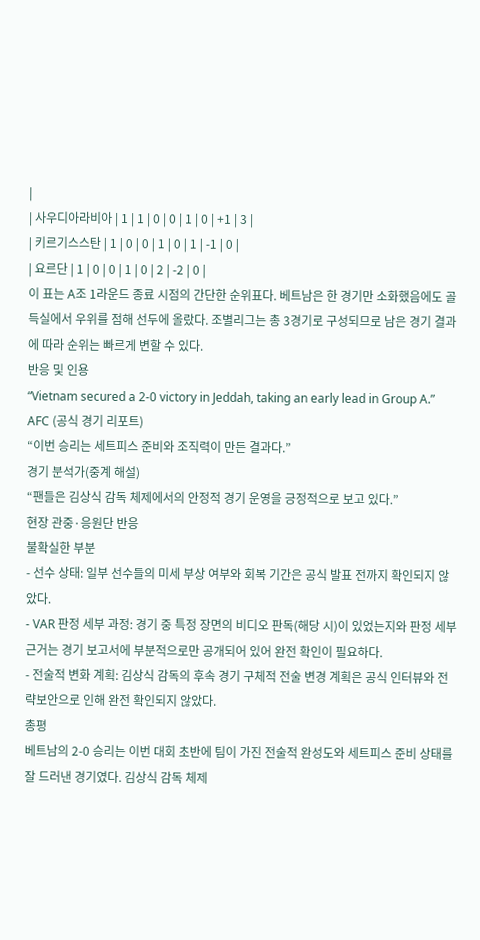|
| 사우디아라비아 | 1 | 1 | 0 | 0 | 1 | 0 | +1 | 3 |
| 키르기스스탄 | 1 | 0 | 0 | 1 | 0 | 1 | -1 | 0 |
| 요르단 | 1 | 0 | 0 | 1 | 0 | 2 | -2 | 0 |
이 표는 A조 1라운드 종료 시점의 간단한 순위표다. 베트남은 한 경기만 소화했음에도 골득실에서 우위를 점해 선두에 올랐다. 조별리그는 총 3경기로 구성되므로 남은 경기 결과에 따라 순위는 빠르게 변할 수 있다.
반응 및 인용
“Vietnam secured a 2-0 victory in Jeddah, taking an early lead in Group A.”
AFC (공식 경기 리포트)
“이번 승리는 세트피스 준비와 조직력이 만든 결과다.”
경기 분석가(중계 해설)
“팬들은 김상식 감독 체제에서의 안정적 경기 운영을 긍정적으로 보고 있다.”
현장 관중·응원단 반응
불확실한 부분
- 선수 상태: 일부 선수들의 미세 부상 여부와 회복 기간은 공식 발표 전까지 확인되지 않았다.
- VAR 판정 세부 과정: 경기 중 특정 장면의 비디오 판독(해당 시)이 있었는지와 판정 세부 근거는 경기 보고서에 부분적으로만 공개되어 있어 완전 확인이 필요하다.
- 전술적 변화 계획: 김상식 감독의 후속 경기 구체적 전술 변경 계획은 공식 인터뷰와 전략보안으로 인해 완전 확인되지 않았다.
총평
베트남의 2-0 승리는 이번 대회 초반에 팀이 가진 전술적 완성도와 세트피스 준비 상태를 잘 드러낸 경기였다. 김상식 감독 체제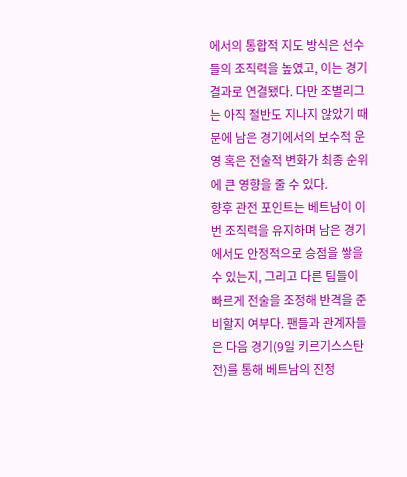에서의 통합적 지도 방식은 선수들의 조직력을 높였고, 이는 경기 결과로 연결됐다. 다만 조별리그는 아직 절반도 지나지 않았기 때문에 남은 경기에서의 보수적 운영 혹은 전술적 변화가 최종 순위에 큰 영향을 줄 수 있다.
향후 관전 포인트는 베트남이 이번 조직력을 유지하며 남은 경기에서도 안정적으로 승점을 쌓을 수 있는지, 그리고 다른 팀들이 빠르게 전술을 조정해 반격을 준비할지 여부다. 팬들과 관계자들은 다음 경기(9일 키르기스스탄전)를 통해 베트남의 진정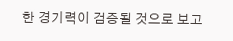한 경기력이 검증될 것으로 보고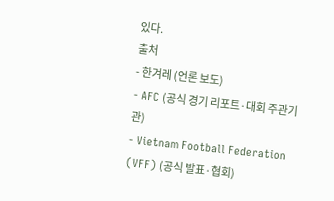있다.
출처
- 한겨레 (언론 보도)
- AFC (공식 경기 리포트·대회 주관기관)
- Vietnam Football Federation (VFF) (공식 발표·협회)